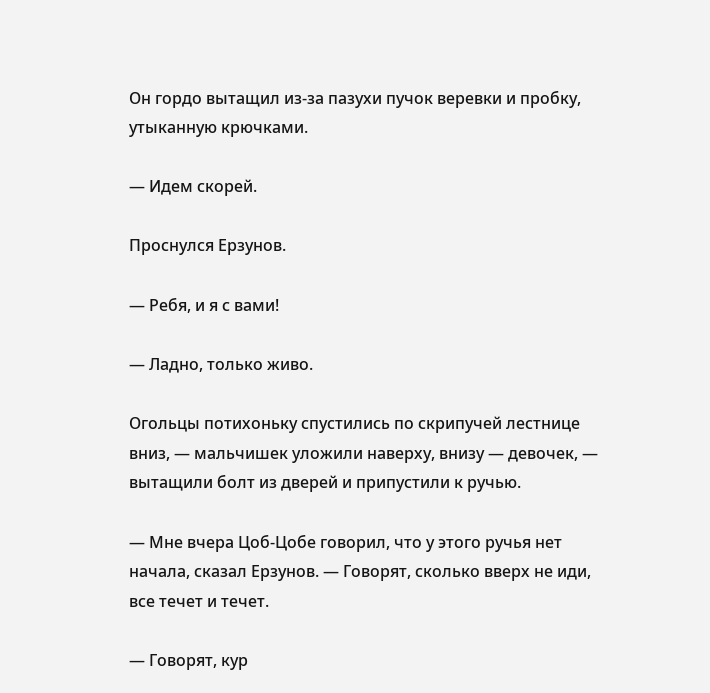Он гордо вытащил из-за пазухи пучок веревки и пробку, утыканную крючками.

— Идем скорей.

Проснулся Ерзунов.

— Ребя, и я с вами!

— Ладно, только живо.

Огольцы потихоньку спустились по скрипучей лестнице вниз, — мальчишек уложили наверху, внизу — девочек, — вытащили болт из дверей и припустили к ручью.

— Мне вчера Цоб-Цобе говорил, что у этого ручья нет начала, сказал Ерзунов. — Говорят, сколько вверх не иди, все течет и течет.

— Говорят, кур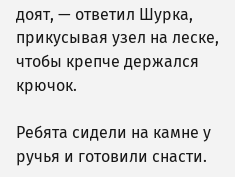доят, — ответил Шурка, прикусывая узел на леске, чтобы крепче держался крючок.

Ребята сидели на камне у ручья и готовили снасти.